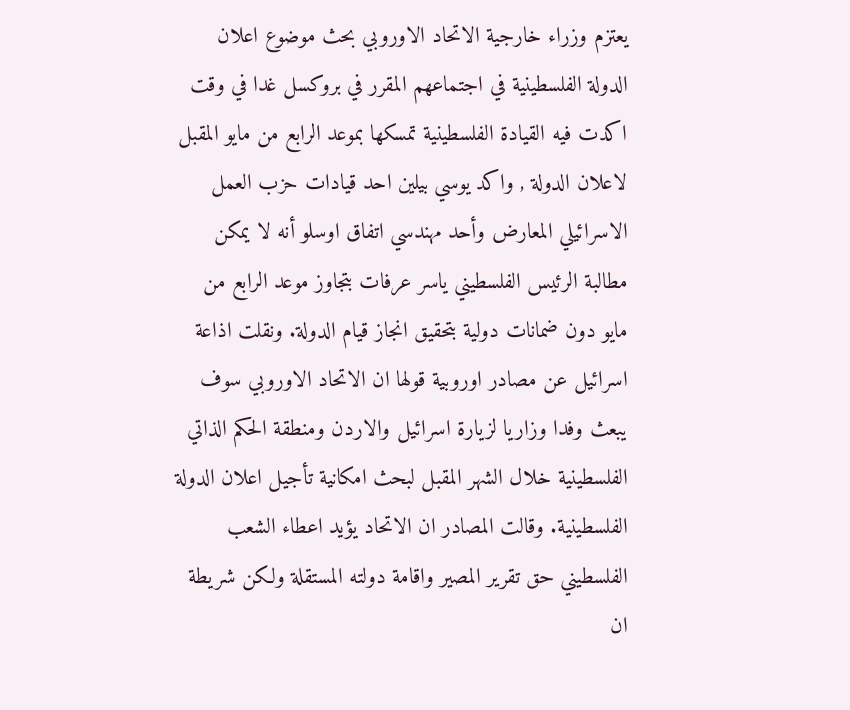يعتزم وزراء خارجية الاتحاد الاوروبي بحث موضوع اعلان الدولة الفلسطينية في اجتماعهم المقرر في بروكسل غدا في وقت اكدت فيه القيادة الفلسطينية تمسكها بموعد الرابع من مايو المقبل لاعلان الدولة , واكد يوسي بيلين احد قيادات حزب العمل الاسرائيلي المعارض وأحد مهندسي اتفاق اوسلو أنه لا يمكن مطالبة الرئيس الفلسطيني ياسر عرفات بتجاوز موعد الرابع من مايو دون ضمانات دولية بتحقيق انجاز قيام الدولة. ونقلت اذاعة اسرائيل عن مصادر اوروبية قولها ان الاتحاد الاوروبي سوف يبعث وفدا وزاريا لزيارة اسرائيل والاردن ومنطقة الحكم الذاتي الفلسطينية خلال الشهر المقبل لبحث امكانية تأجيل اعلان الدولة الفلسطينية. وقالت المصادر ان الاتحاد يؤيد اعطاء الشعب الفلسطيني حق تقرير المصير واقامة دولته المستقلة ولكن شريطة ان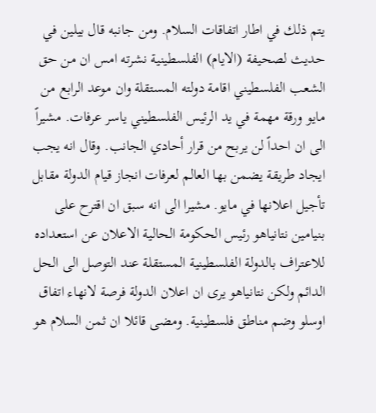يتم ذلك في اطار اتفاقات السلام. ومن جانبه قال بيلين في حديث لصحيفة (الايام) الفلسطينية نشرته امس ان من حق الشعب الفلسطيني اقامة دولته المستقلة وان موعد الرابع من مايو ورقة مهمة في يد الرئيس الفلسطيني ياسر عرفات. مشيراً الى ان احداً لن يربح من قرار أحادي الجانب. وقال انه يجب ايجاد طريقة يضمن بها العالم لعرفات انجاز قيام الدولة مقابل تأجيل اعلانها في مايو. مشيرا الى انه سبق ان اقترح على بنيامين نتانياهو رئيس الحكومة الحالية الاعلان عن استعداده للاعتراف بالدولة الفلسطينية المستقلة عند التوصل الى الحل الدائم ولكن نتانياهو يرى ان اعلان الدولة فرصة لانهاء اتفاق اوسلو وضم مناطق فلسطينية. ومضى قائلا ان ثمن السلام هو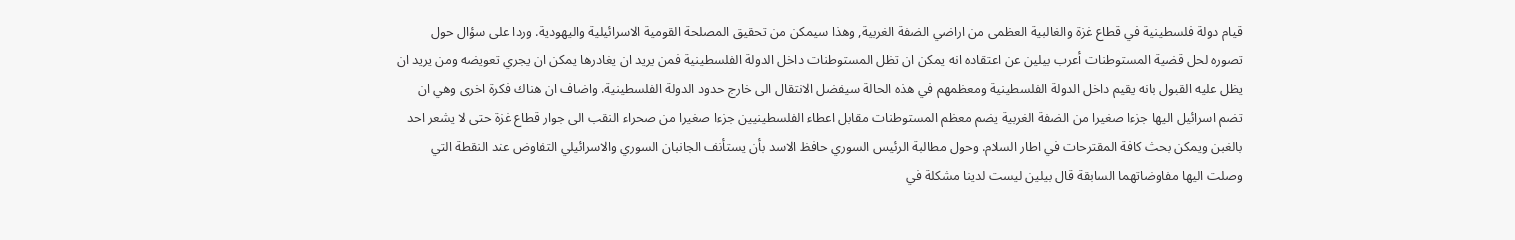قيام دولة فلسطينية في قطاع غزة والغالبية العظمى من اراضي الضفة الغربية, وهذا سيمكن من تحقيق المصلحة القومية الاسرائيلية واليهودية. وردا على سؤال حول تصوره لحل قضية المستوطنات أعرب بيلين عن اعتقاده انه يمكن ان تظل المستوطنات داخل الدولة الفلسطينية فمن يريد ان يغادرها يمكن ان يجري تعويضه ومن يريد ان يظل عليه القبول بانه يقيم داخل الدولة الفلسطينية ومعظمهم في هذه الحالة سيفضل الانتقال الى خارج حدود الدولة الفلسطينية. واضاف ان هناك فكرة اخرى وهي ان تضم اسرائيل اليها جزءا صغيرا من الضفة الغربية يضم معظم المستوطنات مقابل اعطاء الفلسطينيين جزءا صغيرا من صحراء النقب الى جوار قطاع غزة حتى لا يشعر احد بالغبن ويمكن بحث كافة المقترحات في اطار السلام. وحول مطالبة الرئيس السوري حافظ الاسد بأن يستأنف الجانبان السوري والاسرائيلي التفاوض عند النقطة التي وصلت اليها مفاوضاتهما السابقة قال بيلين ليست لدينا مشكلة في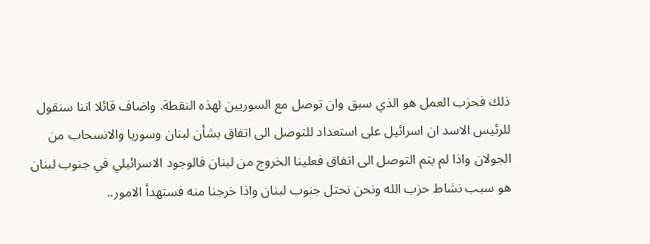ذلك فحزب العمل هو الذي سبق وان توصل مع السوريين لهذه النقطة. واضاف قائلا اننا سنقول للرئيس الاسد ان اسرائيل على استعداد للتوصل الى اتفاق بشأن لبنان وسوريا والانسحاب من الجولان واذا لم يتم التوصل الى اتفاق فعلينا الخروج من لبنان فالوجود الاسرائيلي في جنوب لبنان هو سبب نشاط حزب الله ونحن نحتل جنوب لبنان واذا خرجنا منه فستهدأ الامور..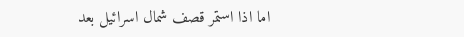اما اذا استمر قصف شمال اسرائيل بعد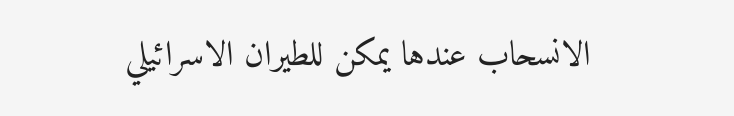الانسحاب عندها يمكن للطيران الاسرائيلي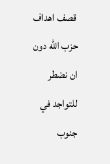قصف اهداف حزب الله دون ان نضطر للتواجد في جنوب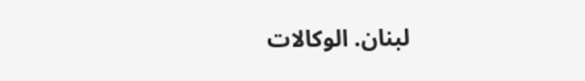لبنان. الوكالات